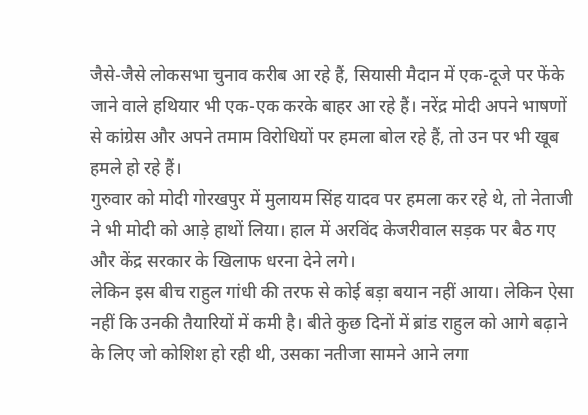जैसे-जैसे लोकसभा चुनाव करीब आ रहे हैं, सियासी मैदान में एक-दूजे पर फेंके जाने वाले हथियार भी एक-एक करके बाहर आ रहे हैं। नरेंद्र मोदी अपने भाषणों से कांग्रेस और अपने तमाम विरोधियों पर हमला बोल रहे हैं, तो उन पर भी खूब हमले हो रहे हैं।
गुरुवार को मोदी गोरखपुर में मुलायम सिंह यादव पर हमला कर रहे थे, तो नेताजी ने भी मोदी को आड़े हाथों लिया। हाल में अरविंद केजरीवाल सड़क पर बैठ गए और केंद्र सरकार के खिलाफ धरना देने लगे।
लेकिन इस बीच राहुल गांधी की तरफ से कोई बड़ा बयान नहीं आया। लेकिन ऐसा नहीं कि उनकी तैयारियों में कमी है। बीते कुछ दिनों में ब्रांड राहुल को आगे बढ़ाने के लिए जो कोशिश हो रही थी, उसका नतीजा सामने आने लगा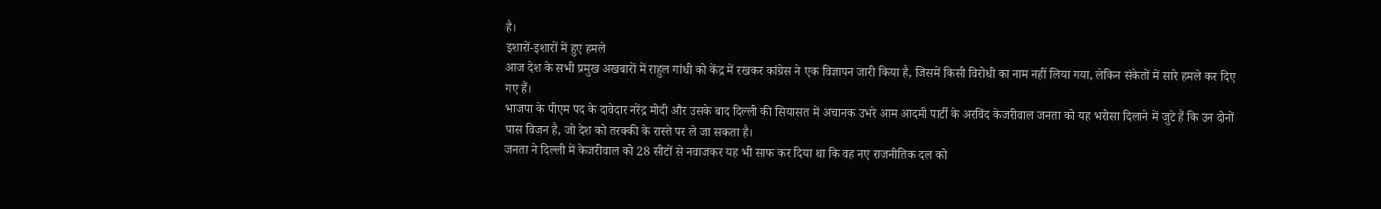है।
इशारों-इशारों में हुए हमले
आज देश के सभी प्रमुख अखबारों में राहुल गांधी को केंद्र में रखकर कांग्रेस ने एक विज्ञापन जारी किया है, जिसमें किसी विरोधी का नाम नहीं लिया गया, लेकिन संकेतों में सारे हमले कर दिए गए हैं।
भाजपा के पीएम पद के दावेदार नरेंद्र मोदी और उसके बाद दिल्ली की सियासत में अचानक उभरे आम आदमी पार्टी के अरविंद केजरीवाल जनता को यह भरोसा दिलाने में जुटे हैं कि उन दोनों पास विजन है, जो देश को तरक्की के रास्ते पर ले जा सकता है।
जनता ने दिल्ली में केजरीवाल को 28 सीटों से नवाजकर यह भी साफ कर दिया था कि वह नए राजनीतिक दल को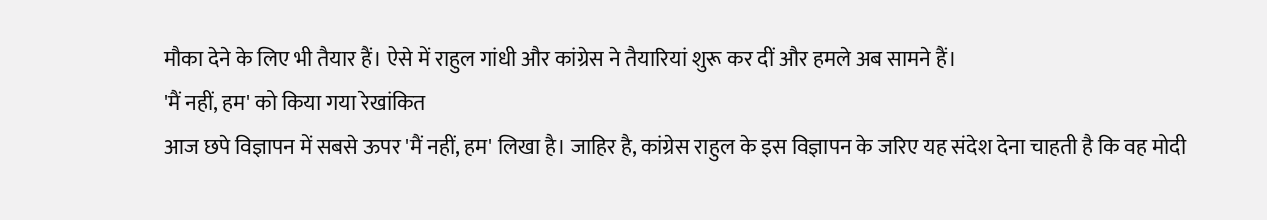मौका देने के लिए भी तैयार हैं। ऐसे में राहुल गांधी और कांग्रेस ने तैयारियां शुरू कर दीं और हमले अब सामने हैं।
'मैं नहीं, हम' को किया गया रेखांकित
आज छपे विज्ञापन में सबसे ऊपर 'मैं नहीं, हम' लिखा है। जाहिर है, कांग्रेस राहुल के इस विज्ञापन के जरिए यह संदेश देना चाहती है कि वह मोदी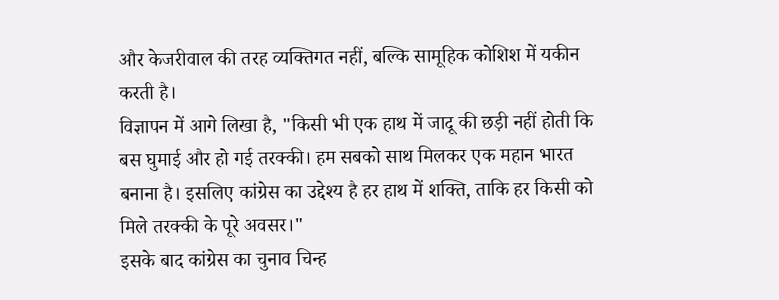और केजरीवाल की तरह व्यक्तिगत नहीं, बल्कि सामूहिक कोशिश में यकीन करती है।
विज्ञापन में आगे लिखा है, "किसी भी एक हाथ में जादू की छड़ी नहीं होती कि बस घुमाई और हो गई तरक्की। हम सबको साथ मिलकर एक महान भारत बनाना है। इसलिए कांग्रेस का उद्देश्य है हर हाथ में शक्ति, ताकि हर किसी को मिले तरक्की के पूरे अवसर।"
इसके बाद कांग्रेस का चुनाव चिन्ह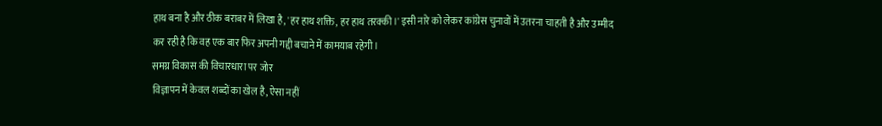हाथ बना है और ठीक बराबर में लिखा है, 'हर हाथ शक्ति, हर हाथ तरक्की।' इसी नारे को लेकर कांग्रेस चुनावों में उतरना चाहती है और उम्मीद कर रही है कि वह एक बार फिर अपनी गद्दी बचाने में कामयाब रहेगी।
समग्र विकास की विचारधारा पर जोर
विज्ञापन में केवल शब्दों का खेल है, ऐसा नहीं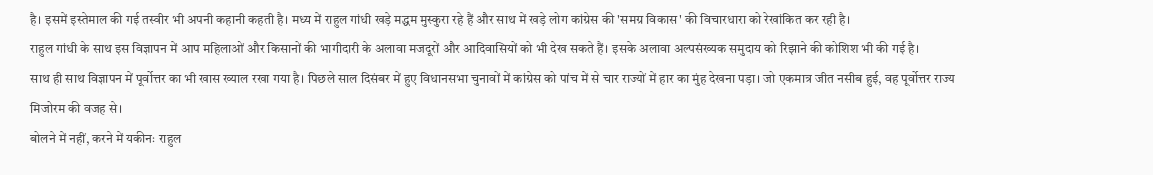है। इसमें इस्तेमाल की गई तस्वीर भी अपनी कहानी कहती है। मध्य में राहुल गांधी खड़े मद्धम मुस्कुरा रहे हैं और साथ में खड़े लोग कांग्रेस की 'समग्र विकास' की विचारधारा को रेखांकित कर रही है।
राहुल गांधी के साथ इस विज्ञापन में आप महिलाओं और किसानों की भागीदारी के अलावा मजदूरों और आदिवासियों को भी देख सकते हैं। इसके अलावा अल्पसंख्यक समुदाय को रिझाने की कोशिश भी की गई है।
साथ ही साथ विज्ञापन में पूर्वोत्तर का भी खास ख्याल रखा गया है। पिछले साल दिसंबर में हुए विधानसभा चुनावों में कांग्रेस को पांच में से चार राज्यों में हार का मुंह देखना पड़ा। जो एकमात्र जीत नसीब हुई, वह पूर्वोत्तर राज्य मिजोरम की वजह से।
बोलने में नहीं, करने में यकीनः राहुल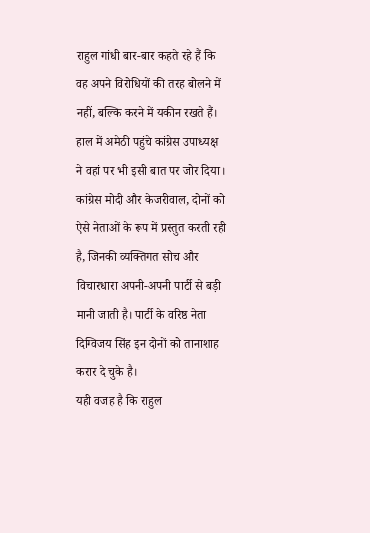राहुल गांधी बार-बार कहते रहे हैं कि वह अपने विरोधियों की तरह बोलने में नहीं, बल्कि करने में यकीन रखते हैं। हाल में अमेठी पहुंचे कांग्रेस उपाध्यक्ष ने वहां पर भी इसी बात पर जोर दिया।
कांग्रेस मोदी और केजरीवाल, दोनों को ऐसे नेताओं के रूप में प्रस्तुत करती रही है, जिनकी व्यक्तिगत सोच और विचारधारा अपनी-अपनी पार्टी से बड़ी मानी जाती है। पार्टी के वरिष्ठ नेता दिग्विजय सिंह इन दोनों को तानाशाह करार दे चुके है।
यही वजह है कि राहुल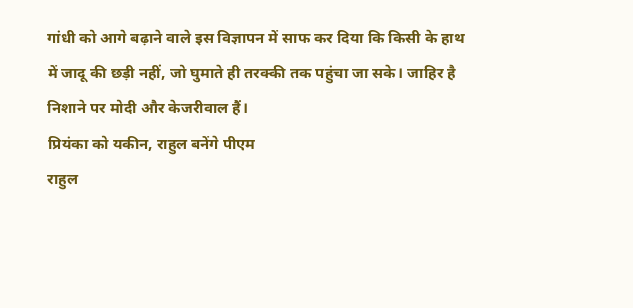गांधी को आगे बढ़ाने वाले इस विज्ञापन में साफ कर दिया कि किसी के हाथ में जादू की छड़ी नहीं, जो घुमाते ही तरक्की तक पहुंचा जा सके। जाहिर है निशाने पर मोदी और केजरीवाल हैं।
प्रियंका को यकीन, राहुल बनेंगे पीएम
राहुल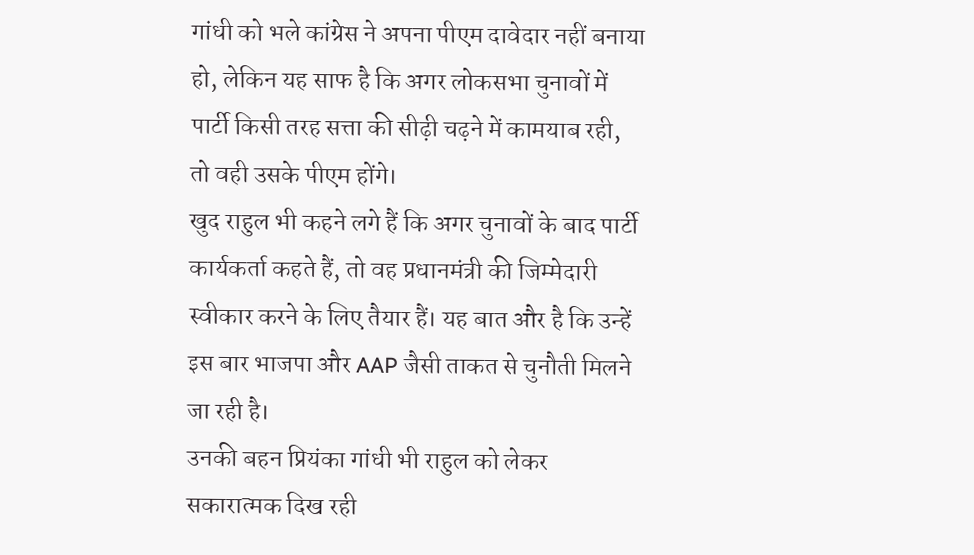गांधी को भले कांग्रेस ने अपना पीएम दावेदार नहीं बनाया हो, लेकिन यह साफ है कि अगर लोकसभा चुनावों में पार्टी किसी तरह सत्ता की सीढ़ी चढ़ने में कामयाब रही, तो वही उसके पीएम होंगे।
खुद राहुल भी कहने लगे हैं कि अगर चुनावों के बाद पार्टी कार्यकर्ता कहते हैं, तो वह प्रधानमंत्री की जिम्मेदारी स्वीकार करने के लिए तैयार हैं। यह बात और है कि उन्हें इस बार भाजपा और AAP जैसी ताकत से चुनौती मिलने जा रही है।
उनकी बहन प्रियंका गांधी भी राहुल को लेकर सकारात्मक दिख रही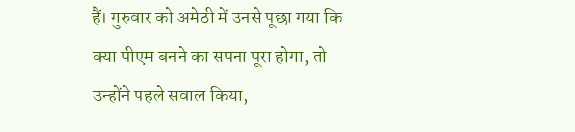हैं। गुरुवार को अमेठी में उनसे पूछा गया कि क्या पीएम बनने का सपना पूरा होगा, तो उन्होंने पहले सवाल किया,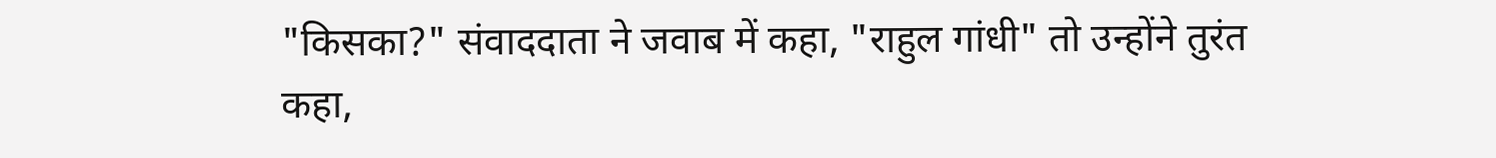"किसका?" संवाददाता ने जवाब में कहा, "राहुल गांधी" तो उन्होंने तुरंत कहा,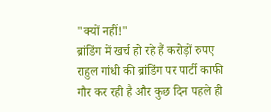"क्यों नहीं!"
ब्रांडिंग में खर्च हो रहे हैं करोड़ों रुपए
राहुल गांधी की ब्रांडिंग पर पार्टी काफी गौर कर रही है और कुछ दिन पहले ही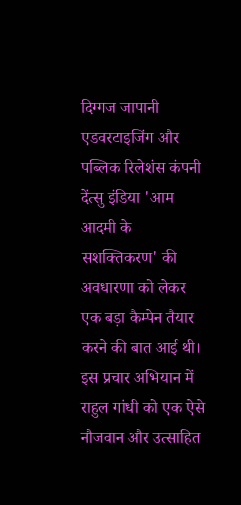दिग्गज जापानी एडवरटाइजिंग और पब्लिक रिलेशंस कंपनी देंत्सु इंडिया 'आम आदमी के सशक्तिकरण' की अवधारणा को लेकर एक बड़ा कैम्पेन तैयार करने की बात आई थी।
इस प्रचार अभियान में राहुल गांधी को एक ऐसे नौजवान और उत्साहित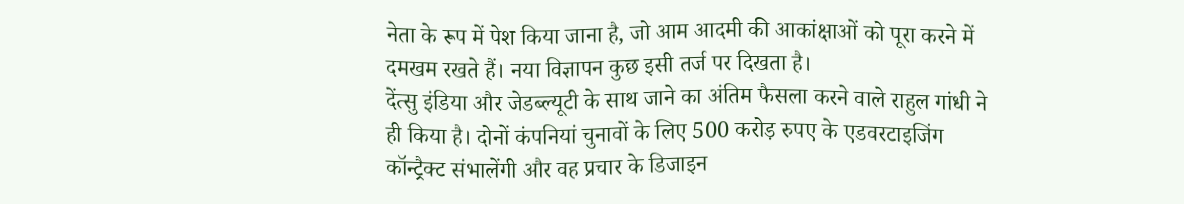नेता के रूप में पेश किया जाना है, जो आम आदमी की आकांक्षाओं को पूरा करने में दमखम रखते हैं। नया विज्ञापन कुछ इसी तर्ज पर दिखता है।
देंत्सु इंडिया और जेडब्ल्यूटी के साथ जाने का अंतिम फैसला करने वाले राहुल गांधी ने ही किया है। दोनों कंपनियां चुनावों के लिए 500 करोड़ रुपए के एडवरटाइजिंग कॉन्ट्रैक्ट संभालेंगी और वह प्रचार के डिजाइन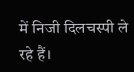में निजी दिलचस्पी ले रहे हैं।